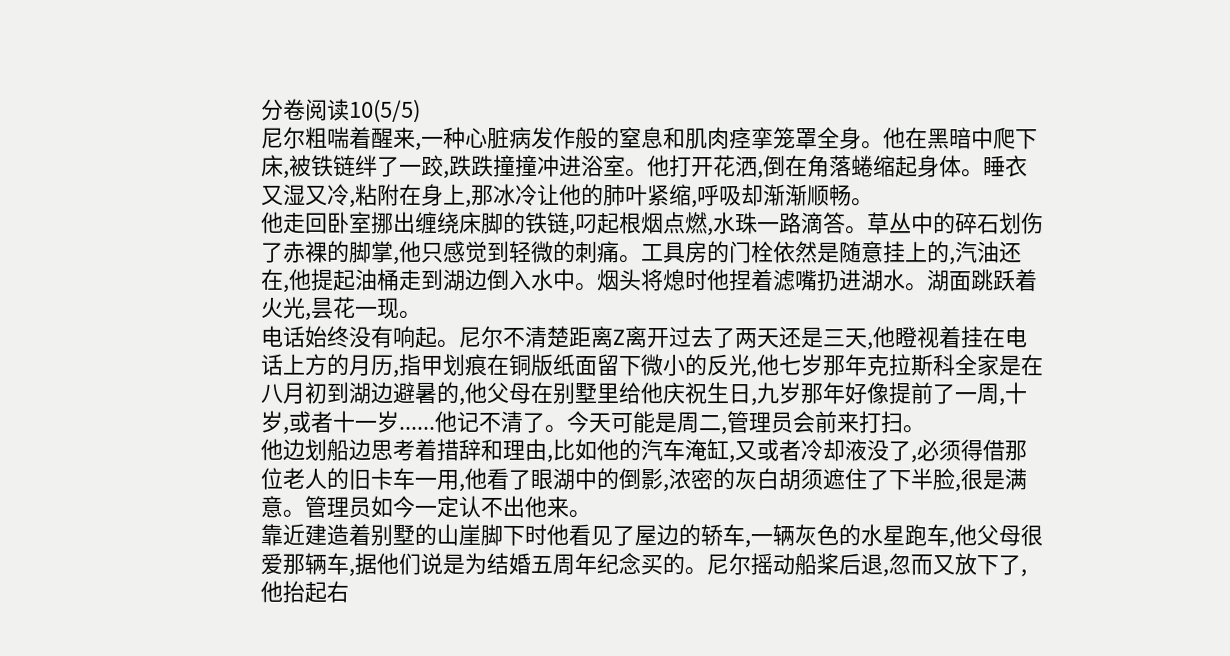分卷阅读10(5/5)
尼尔粗喘着醒来,一种心脏病发作般的窒息和肌肉痉挛笼罩全身。他在黑暗中爬下床,被铁链绊了一跤,跌跌撞撞冲进浴室。他打开花洒,倒在角落蜷缩起身体。睡衣又湿又冷,粘附在身上,那冰冷让他的肺叶紧缩,呼吸却渐渐顺畅。
他走回卧室挪出缠绕床脚的铁链,叼起根烟点燃,水珠一路滴答。草丛中的碎石划伤了赤裸的脚掌,他只感觉到轻微的刺痛。工具房的门栓依然是随意挂上的,汽油还在,他提起油桶走到湖边倒入水中。烟头将熄时他捏着滤嘴扔进湖水。湖面跳跃着火光,昙花一现。
电话始终没有响起。尼尔不清楚距离Z离开过去了两天还是三天,他瞪视着挂在电话上方的月历,指甲划痕在铜版纸面留下微小的反光,他七岁那年克拉斯科全家是在八月初到湖边避暑的,他父母在别墅里给他庆祝生日,九岁那年好像提前了一周,十岁,或者十一岁......他记不清了。今天可能是周二,管理员会前来打扫。
他边划船边思考着措辞和理由,比如他的汽车淹缸,又或者冷却液没了,必须得借那位老人的旧卡车一用,他看了眼湖中的倒影,浓密的灰白胡须遮住了下半脸,很是满意。管理员如今一定认不出他来。
靠近建造着别墅的山崖脚下时他看见了屋边的轿车,一辆灰色的水星跑车,他父母很爱那辆车,据他们说是为结婚五周年纪念买的。尼尔摇动船桨后退,忽而又放下了,他抬起右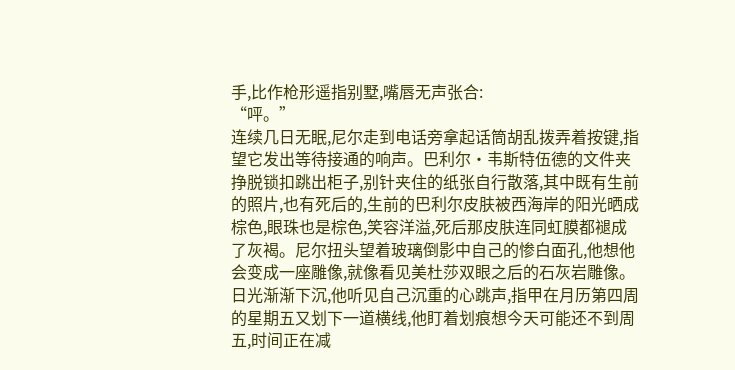手,比作枪形遥指别墅,嘴唇无声张合:
“呯。”
连续几日无眠,尼尔走到电话旁拿起话筒胡乱拨弄着按键,指望它发出等待接通的响声。巴利尔·韦斯特伍德的文件夹挣脱锁扣跳出柜子,别针夹住的纸张自行散落,其中既有生前的照片,也有死后的,生前的巴利尔皮肤被西海岸的阳光晒成棕色,眼珠也是棕色,笑容洋溢,死后那皮肤连同虹膜都褪成了灰褐。尼尔扭头望着玻璃倒影中自己的惨白面孔,他想他会变成一座雕像,就像看见美杜莎双眼之后的石灰岩雕像。
日光渐渐下沉,他听见自己沉重的心跳声,指甲在月历第四周的星期五又划下一道横线,他盯着划痕想今天可能还不到周五,时间正在减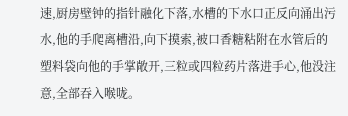速,厨房壁钟的指针融化下落,水槽的下水口正反向涌出污水,他的手爬离槽沿,向下摸索,被口香糖粘附在水管后的塑料袋向他的手掌敞开,三粒或四粒药片落进手心,他没注意,全部吞入喉咙。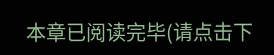本章已阅读完毕(请点击下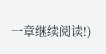一章继续阅读!)